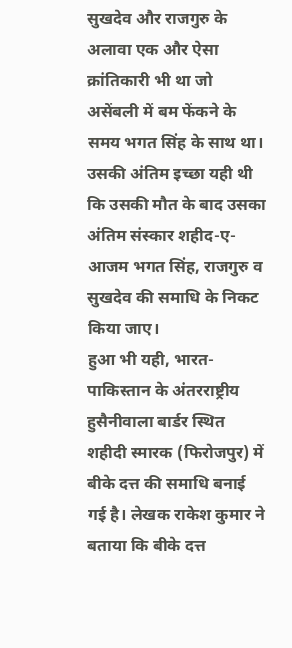सुखदेव और राजगुरु के अलावा एक और ऐसा क्रांतिकारी भी था जो असेंबली में बम फेंकने के समय भगत सिंह के साथ था। उसकी अंतिम इच्छा यही थी कि उसकी मौत के बाद उसका अंतिम संस्कार शहीद-ए-आजम भगत सिंह, राजगुरु व सुखदेव की समाधि के निकट किया जाए।
हुआ भी यही, भारत-पाकिस्तान के अंतरराष्ट्रीय हुसैनीवाला बार्डर स्थित शहीदी स्मारक (फिरोजपुर) में बीके दत्त की समाधि बनाई गई है। लेखक राकेश कुमार ने बताया कि बीके दत्त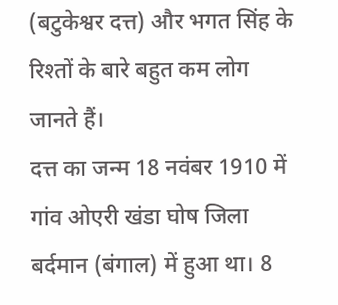(बटुकेश्वर दत्त) और भगत सिंह के रिश्तों के बारे बहुत कम लोग जानते हैं।
दत्त का जन्म 18 नवंबर 1910 में गांव ओएरी खंडा घोष जिला बर्दमान (बंगाल) में हुआ था। 8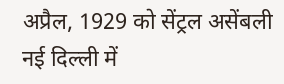अप्रैल, 1929 को सेंट्रल असेंबली नई दिल्ली में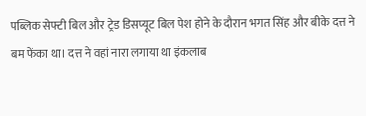पब्लिक सेफ्टी बिल और ट्रेड डिसप्यूट बिल पेश होने के दौरान भगत सिंह और बीके दत्त ने बम फेंका था। दत्त ने वहां नारा लगाया था इंकलाब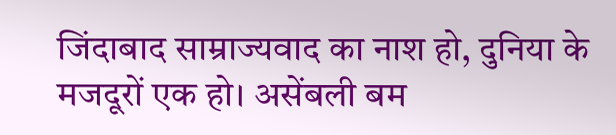जिंदाबाद साम्राज्यवाद का नाश हो, दुनिया के मजदूरों एक हो। असेंबली बम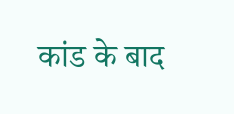कांड के बाद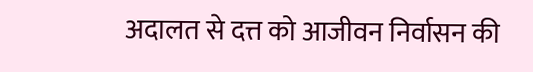अदालत से दत्त को आजीवन निर्वासन की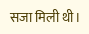सजा मिली थी।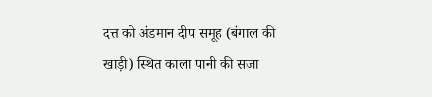दत्त को अंडमान दीप समूह (बंगाल की खाड़ी) स्थित काला पानी की सजा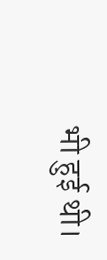भी हुई थी।